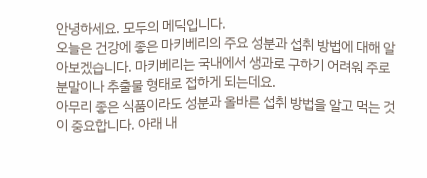안녕하세요. 모두의 메딕입니다.
오늘은 건강에 좋은 마키베리의 주요 성분과 섭취 방법에 대해 알아보겠습니다. 마키베리는 국내에서 생과로 구하기 어려워 주로 분말이나 추출물 형태로 접하게 되는데요.
아무리 좋은 식품이라도 성분과 올바른 섭취 방법을 알고 먹는 것이 중요합니다. 아래 내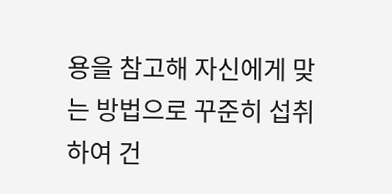용을 참고해 자신에게 맞는 방법으로 꾸준히 섭취하여 건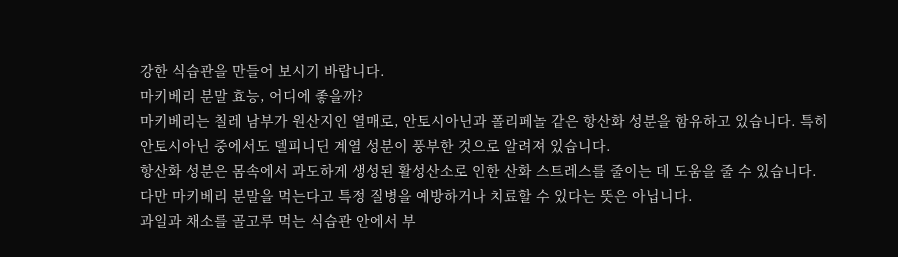강한 식습관을 만들어 보시기 바랍니다.
마키베리 분말 효능, 어디에 좋을까?
마키베리는 칠레 남부가 원산지인 열매로, 안토시아닌과 폴리페놀 같은 항산화 성분을 함유하고 있습니다. 특히 안토시아닌 중에서도 델피니딘 계열 성분이 풍부한 것으로 알려져 있습니다.
항산화 성분은 몸속에서 과도하게 생성된 활성산소로 인한 산화 스트레스를 줄이는 데 도움을 줄 수 있습니다.
다만 마키베리 분말을 먹는다고 특정 질병을 예방하거나 치료할 수 있다는 뜻은 아닙니다.
과일과 채소를 골고루 먹는 식습관 안에서 부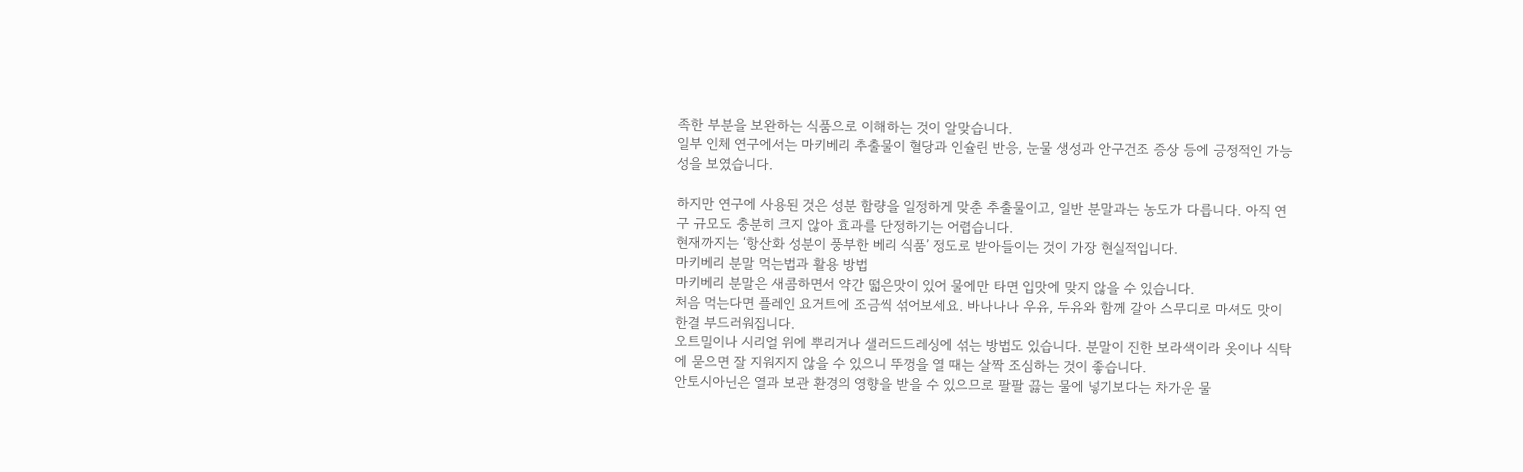족한 부분을 보완하는 식품으로 이해하는 것이 알맞습니다.
일부 인체 연구에서는 마키베리 추출물이 혈당과 인슐린 반응, 눈물 생성과 안구건조 증상 등에 긍정적인 가능성을 보였습니다.

하지만 연구에 사용된 것은 성분 함량을 일정하게 맞춘 추출물이고, 일반 분말과는 농도가 다릅니다. 아직 연구 규모도 충분히 크지 않아 효과를 단정하기는 어렵습니다.
현재까지는 ‘항산화 성분이 풍부한 베리 식품’ 정도로 받아들이는 것이 가장 현실적입니다.
마키베리 분말 먹는법과 활용 방법
마키베리 분말은 새콤하면서 약간 떫은맛이 있어 물에만 타면 입맛에 맞지 않을 수 있습니다.
처음 먹는다면 플레인 요거트에 조금씩 섞어보세요. 바나나나 우유, 두유와 함께 갈아 스무디로 마셔도 맛이 한결 부드러워집니다.
오트밀이나 시리얼 위에 뿌리거나 샐러드드레싱에 섞는 방법도 있습니다. 분말이 진한 보라색이라 옷이나 식탁에 묻으면 잘 지워지지 않을 수 있으니 뚜껑을 열 때는 살짝 조심하는 것이 좋습니다.
안토시아닌은 열과 보관 환경의 영향을 받을 수 있으므로 팔팔 끓는 물에 넣기보다는 차가운 물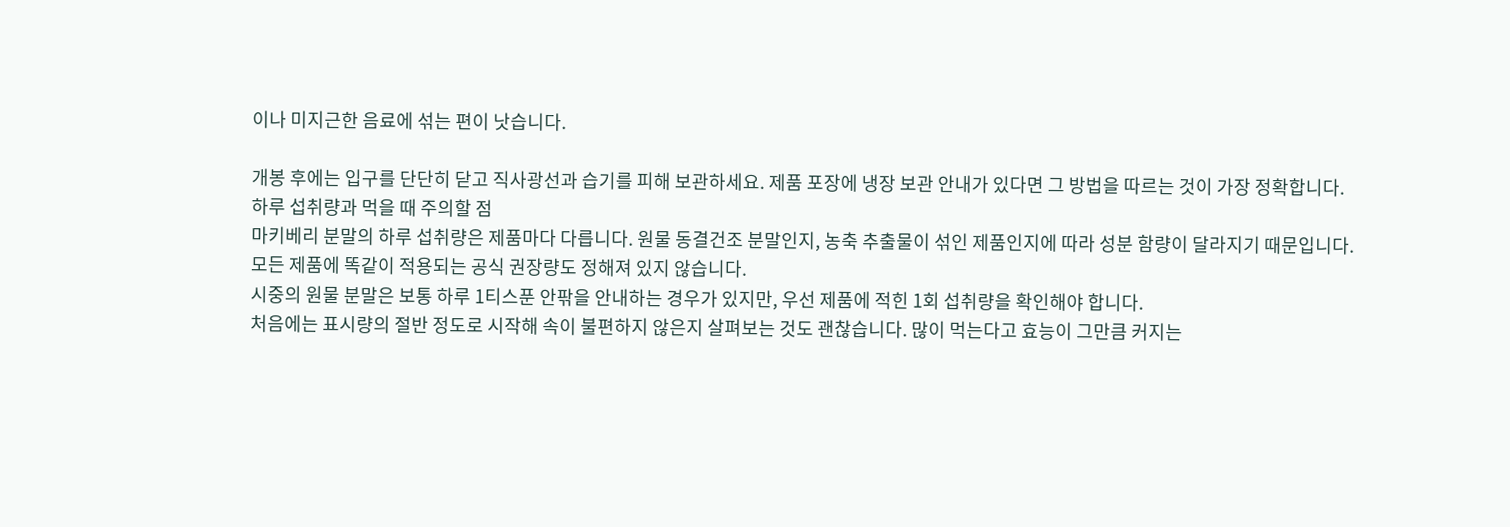이나 미지근한 음료에 섞는 편이 낫습니다.

개봉 후에는 입구를 단단히 닫고 직사광선과 습기를 피해 보관하세요. 제품 포장에 냉장 보관 안내가 있다면 그 방법을 따르는 것이 가장 정확합니다.
하루 섭취량과 먹을 때 주의할 점
마키베리 분말의 하루 섭취량은 제품마다 다릅니다. 원물 동결건조 분말인지, 농축 추출물이 섞인 제품인지에 따라 성분 함량이 달라지기 때문입니다.
모든 제품에 똑같이 적용되는 공식 권장량도 정해져 있지 않습니다.
시중의 원물 분말은 보통 하루 1티스푼 안팎을 안내하는 경우가 있지만, 우선 제품에 적힌 1회 섭취량을 확인해야 합니다.
처음에는 표시량의 절반 정도로 시작해 속이 불편하지 않은지 살펴보는 것도 괜찮습니다. 많이 먹는다고 효능이 그만큼 커지는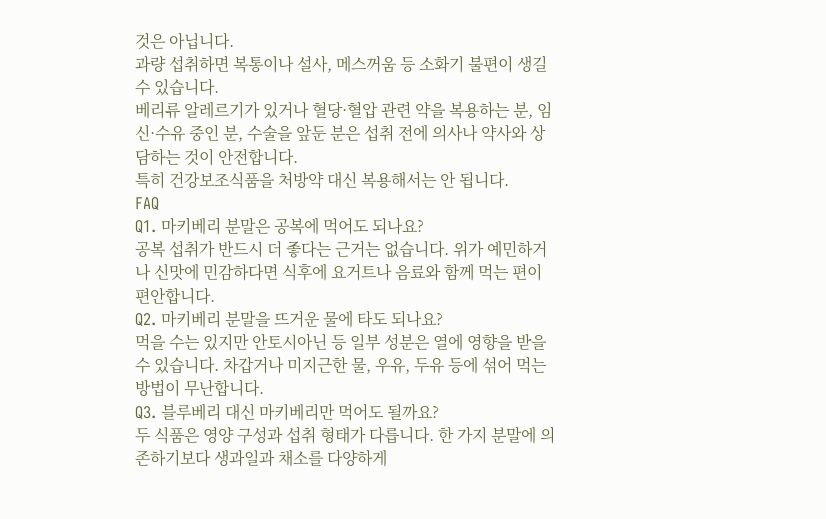것은 아닙니다.
과량 섭취하면 복통이나 설사, 메스꺼움 등 소화기 불편이 생길 수 있습니다.
베리류 알레르기가 있거나 혈당·혈압 관련 약을 복용하는 분, 임신·수유 중인 분, 수술을 앞둔 분은 섭취 전에 의사나 약사와 상담하는 것이 안전합니다.
특히 건강보조식품을 처방약 대신 복용해서는 안 됩니다.
FAQ
Q1. 마키베리 분말은 공복에 먹어도 되나요?
공복 섭취가 반드시 더 좋다는 근거는 없습니다. 위가 예민하거나 신맛에 민감하다면 식후에 요거트나 음료와 함께 먹는 편이 편안합니다.
Q2. 마키베리 분말을 뜨거운 물에 타도 되나요?
먹을 수는 있지만 안토시아닌 등 일부 성분은 열에 영향을 받을 수 있습니다. 차갑거나 미지근한 물, 우유, 두유 등에 섞어 먹는 방법이 무난합니다.
Q3. 블루베리 대신 마키베리만 먹어도 될까요?
두 식품은 영양 구성과 섭취 형태가 다릅니다. 한 가지 분말에 의존하기보다 생과일과 채소를 다양하게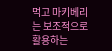먹고 마키베리는 보조적으로 활용하는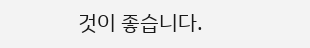것이 좋습니다.